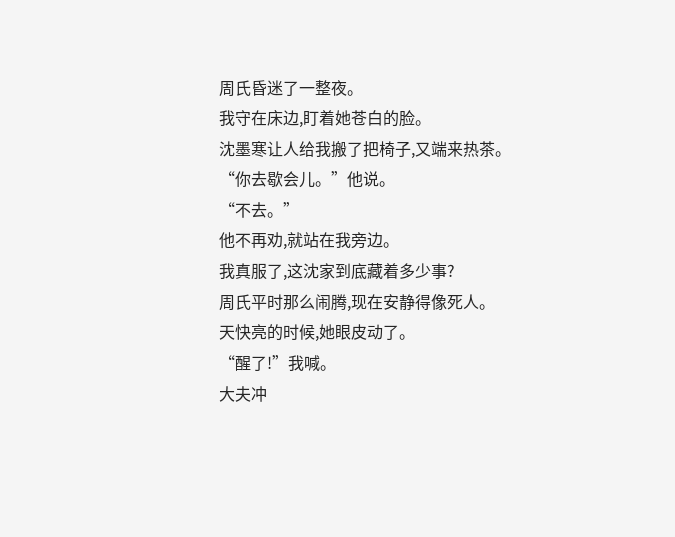周氏昏迷了一整夜。
我守在床边,盯着她苍白的脸。
沈墨寒让人给我搬了把椅子,又端来热茶。
“你去歇会儿。”他说。
“不去。”
他不再劝,就站在我旁边。
我真服了,这沈家到底藏着多少事?
周氏平时那么闹腾,现在安静得像死人。
天快亮的时候,她眼皮动了。
“醒了!”我喊。
大夫冲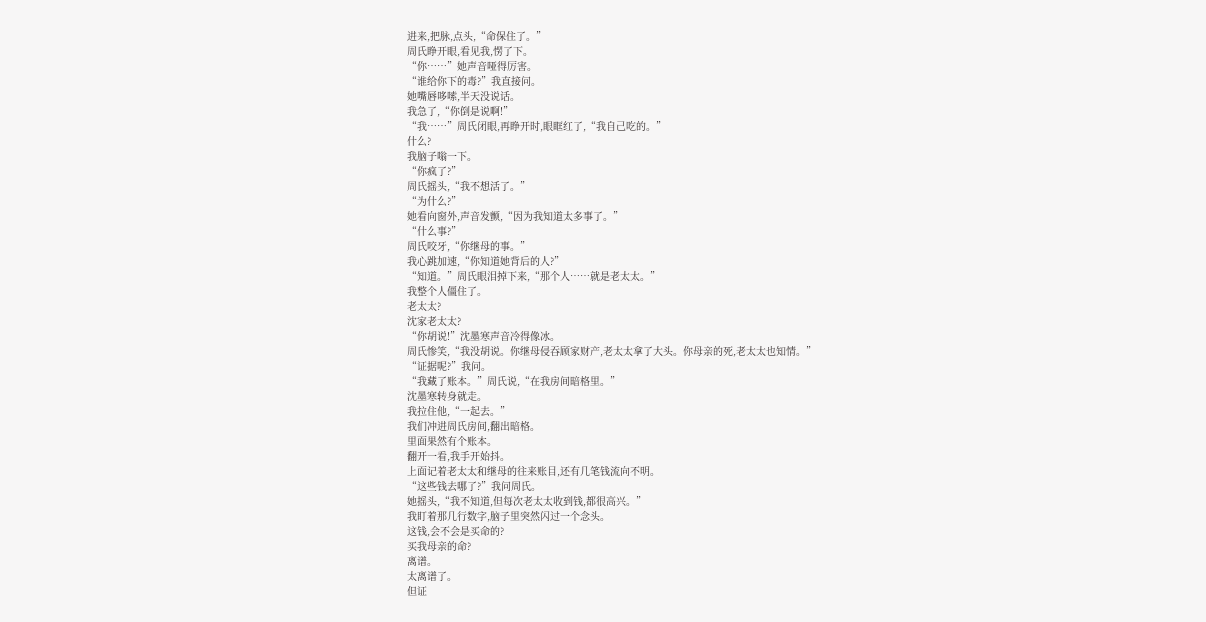进来,把脉,点头,“命保住了。”
周氏睁开眼,看见我,愣了下。
“你……”她声音哑得厉害。
“谁给你下的毒?”我直接问。
她嘴唇哆嗦,半天没说话。
我急了,“你倒是说啊!”
“我……”周氏闭眼,再睁开时,眼眶红了,“我自己吃的。”
什么?
我脑子嗡一下。
“你疯了?”
周氏摇头,“我不想活了。”
“为什么?”
她看向窗外,声音发颤,“因为我知道太多事了。”
“什么事?”
周氏咬牙,“你继母的事。”
我心跳加速,“你知道她背后的人?”
“知道。”周氏眼泪掉下来,“那个人……就是老太太。”
我整个人僵住了。
老太太?
沈家老太太?
“你胡说!”沈墨寒声音冷得像冰。
周氏惨笑,“我没胡说。你继母侵吞顾家财产,老太太拿了大头。你母亲的死,老太太也知情。”
“证据呢?”我问。
“我藏了账本。”周氏说,“在我房间暗格里。”
沈墨寒转身就走。
我拉住他,“一起去。”
我们冲进周氏房间,翻出暗格。
里面果然有个账本。
翻开一看,我手开始抖。
上面记着老太太和继母的往来账目,还有几笔钱流向不明。
“这些钱去哪了?”我问周氏。
她摇头,“我不知道,但每次老太太收到钱,都很高兴。”
我盯着那几行数字,脑子里突然闪过一个念头。
这钱,会不会是买命的?
买我母亲的命?
离谱。
太离谱了。
但证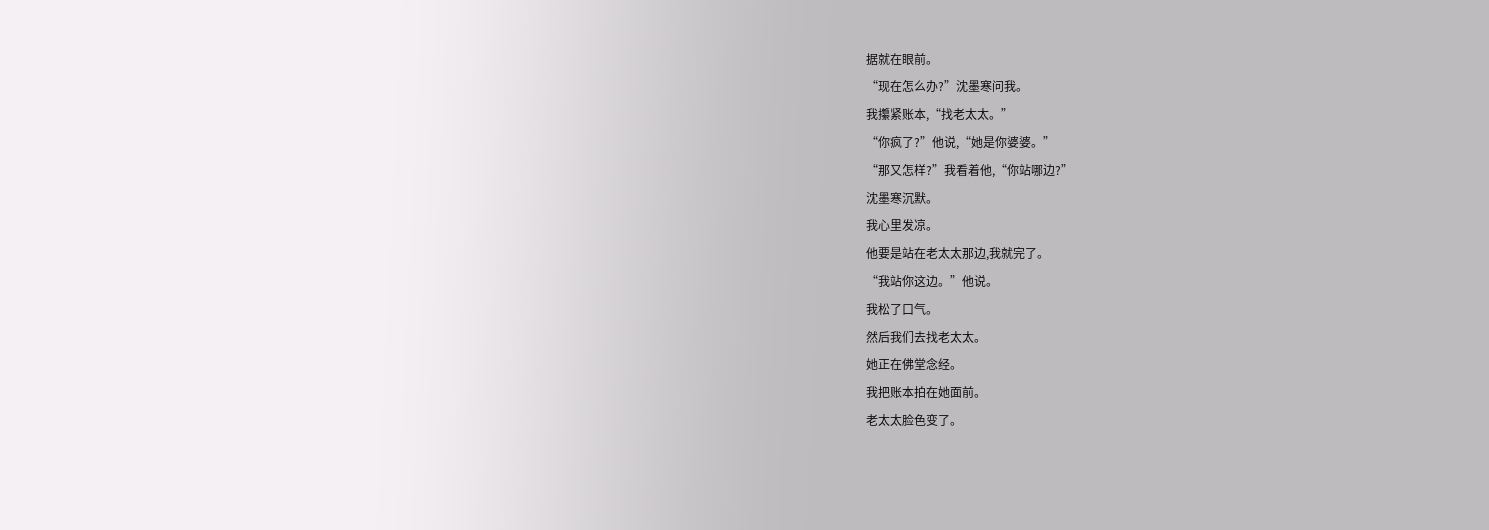据就在眼前。
“现在怎么办?”沈墨寒问我。
我攥紧账本,“找老太太。”
“你疯了?”他说,“她是你婆婆。”
“那又怎样?”我看着他,“你站哪边?”
沈墨寒沉默。
我心里发凉。
他要是站在老太太那边,我就完了。
“我站你这边。”他说。
我松了口气。
然后我们去找老太太。
她正在佛堂念经。
我把账本拍在她面前。
老太太脸色变了。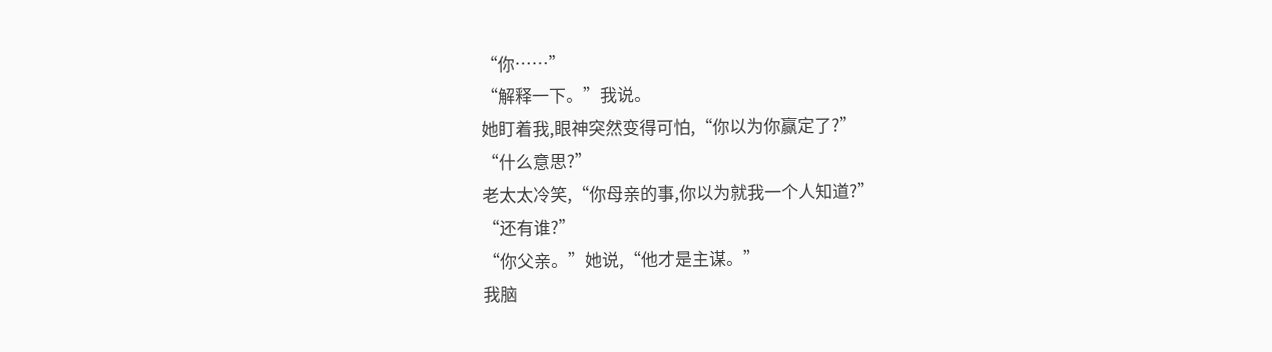“你……”
“解释一下。”我说。
她盯着我,眼神突然变得可怕,“你以为你赢定了?”
“什么意思?”
老太太冷笑,“你母亲的事,你以为就我一个人知道?”
“还有谁?”
“你父亲。”她说,“他才是主谋。”
我脑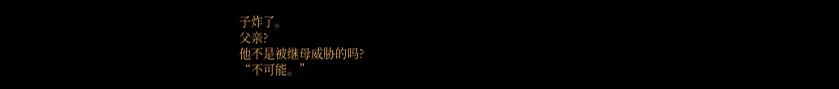子炸了。
父亲?
他不是被继母威胁的吗?
“不可能。”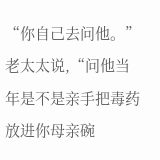“你自己去问他。”老太太说,“问他当年是不是亲手把毒药放进你母亲碗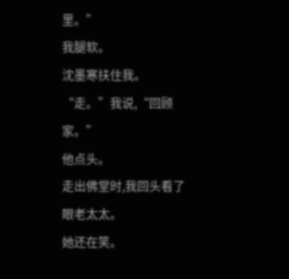里。”
我腿软。
沈墨寒扶住我。
“走。”我说,“回顾家。”
他点头。
走出佛堂时,我回头看了眼老太太。
她还在笑。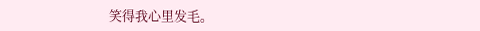笑得我心里发毛。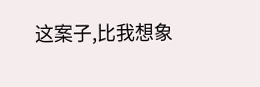这案子,比我想象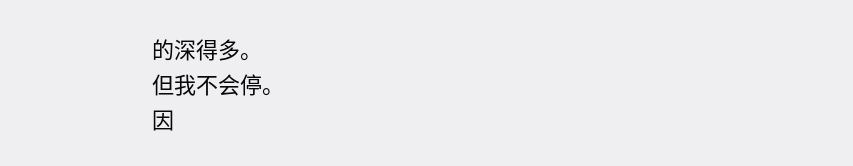的深得多。
但我不会停。
因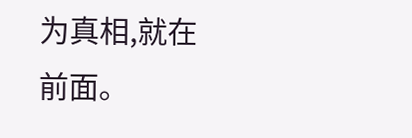为真相,就在前面。